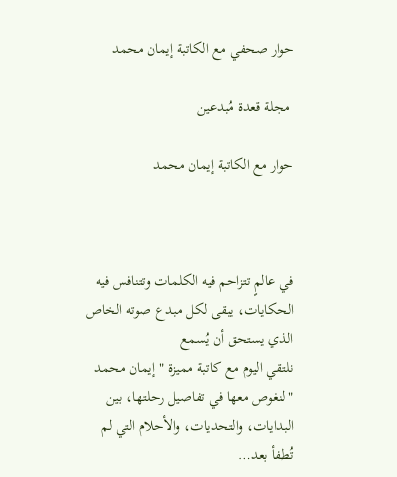حوار صحفي مع الكاتبة إيمان محمد

 مجلة قعدة مُبدعين

حوار مع الكاتبة إيمان محمد



في عالمٍ تتزاحم فيه الكلمات وتتنافس فيه الحكايات، يبقى لكل مبدع صوته الخاص الذي يستحق أن يُسمع
نلتقي اليوم مع كاتبة مميزة " إيمان محمد "لنغوص معها في تفاصيل رحلتها، بين البدايات، والتحديات، والأحلام التي لم تُطفأ بعد…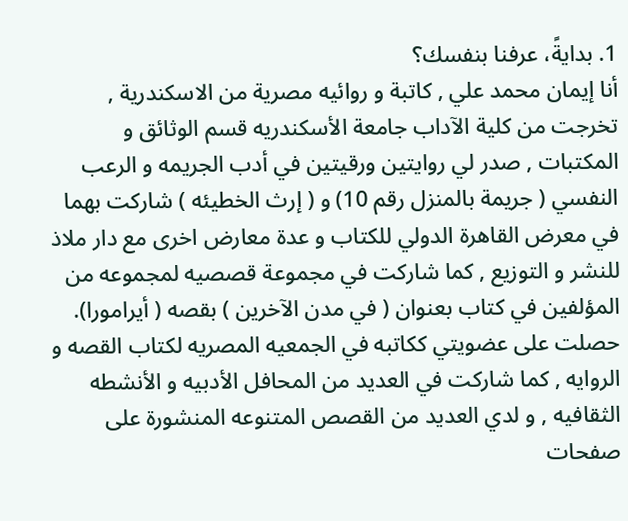1. بدايةً، عرفنا بنفسك؟
أنا إيمان محمد علي , كاتبة و روائيه مصرية من الاسكندرية , تخرجت من كلية الآداب جامعة الأسكندريه قسم الوثائق و المكتبات , صدر لي روايتين ورقيتين في أدب الجريمه و الرعب النفسي ( جريمة بالمنزل رقم 10) و ( إرث الخطيئه ) شاركت بهما في معرض القاهرة الدولي للكتاب و عدة معارض اخرى مع دار ملاذ للنشر و التوزيع , كما شاركت في مجموعة قصصيه لمجموعه من المؤلفين في كتاب بعنوان ( في مدن الآخرين ) بقصه ( أيرامورا).
حصلت على عضويتي ككاتبه في الجمعيه المصريه لكتاب القصه و الروايه , كما شاركت في العديد من المحافل الأدبيه و الأنشطه الثقافيه , و لدي العديد من القصص المتنوعه المنشورة على صفحات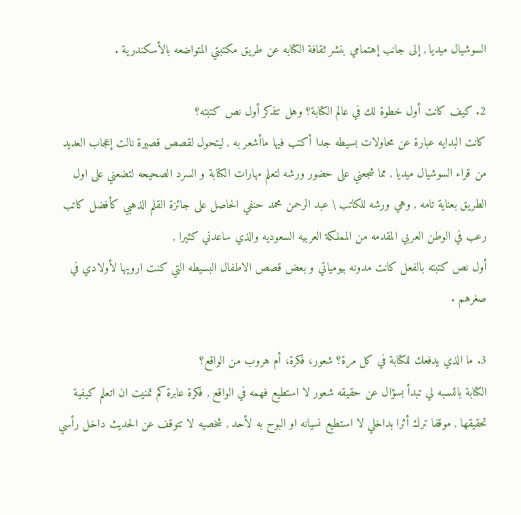السوشيال ميديا , إلى جانب إهتمامي بنشر ثقافة الكتابه عن طريق مكتبتي المتواضعه بالأسكندرية .

2. كيف كانت أول خطوة لك في عالم الكتابة؟ وهل تتذكر أول نص كتبته؟
كانت البدايه عبارة عن محاولات بسيطه جدا أكتب فيها ماأشعر به , ليتحول لقصص قصيرة نالت إعجاب العديد من قراء السوشيال ميديا , مما شجعني على حضور ورشه لتعلم مهارات الكتابة و السرد الصحيحه لتضعني على اول الطريق بعناية تامه , وهي ورشه للكاتب \ عبد الرحمن محمد حنفي الحاصل على جائزة القلم الذهبي كأفضل كاتب رعب في الوطن العربي المقدمه من المملكة العربيه السعوديه والذي ساعدني كثيرا ,
أول نص كتبته بالفعل كانت مدونه بيومياتي و بعض قصص الاطفال البسيطه التي كنت ارويها لأولادي في صغرهم .

3. ما الذي يدفعك للكتابة في كل مرة؟ شعور، فكرة، أم هروب من الواقع؟
الكتابة بالنسبه لي تبدأ بسؤال عن حقيقه شعور لا استطيع فهمه في الواقع , فكرة عابرة كم تمنيت ان اتعلم كيفية تحقيقها , موقفا ترك أثرا بداخلي لا استطيع نسيانه او البوح به لأحد , شخصيه لا تتوقف عن الحديث داخل رأسي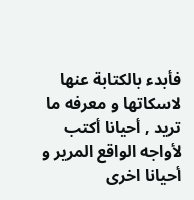فأبدء بالكتابة عنها لاسكاتها و معرفه ما تريد , أحيانا أكتب لأواجه الواقع المرير و أحيانا اخرى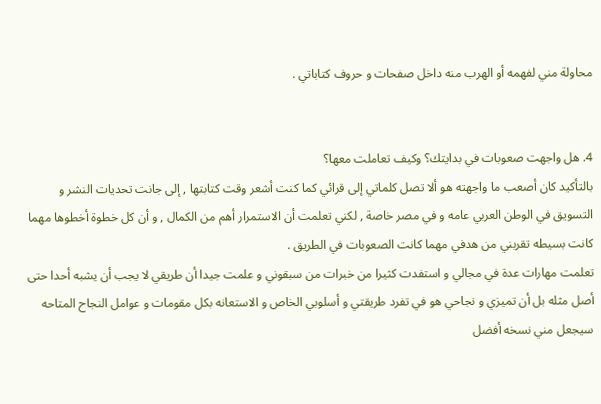محاولة مني لفهمه أو الهرب منه داخل صفحات و حروف كتاباتي .


4. هل واجهت صعوبات في بدايتك؟ وكيف تعاملت معها؟
بالتأكيد كان أصعب ما واجهته هو ألا تصل كلماتي إلى قرائي كما كنت أشعر وقت كتابتها , إلى جانت تحديات النشر و التسويق في الوطن العربي عامه و في مصر خاصة , لكني تعلمت أن الاستمرار أهم من الكمال , و أن كل خطوة أخطوها مهما كانت بسيطه تقربني من هدفي مهما كانت الصعوبات في الطريق .
تعلمت مهارات عدة في مجالي و استفدت كثيرا من خبرات من سبقوني و علمت جيدا أن طريقي لا يجب أن يشبه أحدا حتى أصل مثله بل أن تميزي و نجاحي هو في تفرد طريقتي و أسلوبي الخاص و الاستعانه بكل مقومات و عوامل النجاح المتاحه سيجعل مني نسخه أفضل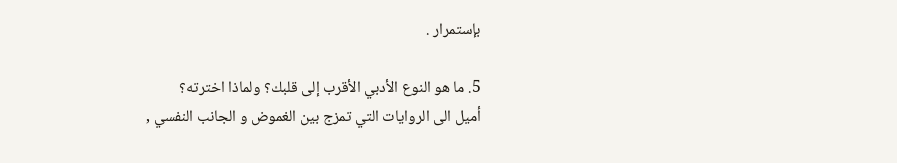بإستمرار .

5. ما هو النوع الأدبي الأقرب إلى قلبك؟ ولماذا اخترته؟
أميل الى الروايات التي تمزج بين الغموض و الجانب النفسي ,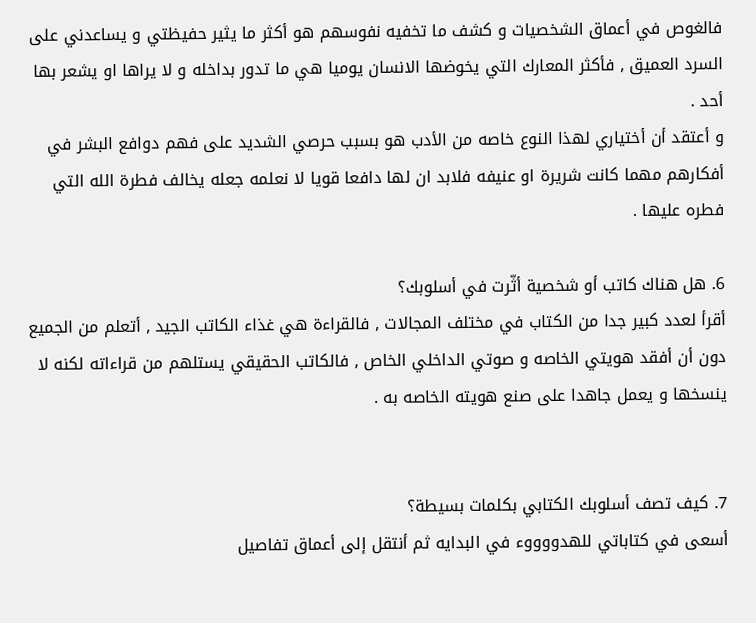فالغوص في أعماق الشخصيات و كشف ما تخفيه نفوسهم هو أكثر ما يثير حفيظتي و يساعدني على السرد العميق , فأكثر المعارك التي يخوضها الانسان يوميا هي ما تدور بداخله و لا يراها او يشعر بها أحد .
و أعتقد أن أختياري لهذا النوع خاصه من الأدب هو بسبب حرصي الشديد على فهم دوافع البشر في أفكارهم مهما كانت شريرة او عنيفه فلابد ان لها دافعا قويا لا نعلمه جعله يخالف فطرة الله التي فطره عليها .

6. هل هناك كاتب أو شخصية أثّرت في أسلوبك؟
أقرأ لعدد كبير جدا من الكتاب في مختلف المجالات , فالقراءة هي غذاء الكاتب الجيد , أتعلم من الجميع دون أن أفقد هويتي الخاصه و صوتي الداخلي الخاص , فالكاتب الحقيقي يستلهم من قراءاته لكنه لا ينسخها و يعمل جاهدا على صنع هويته الخاصه به .


7. كيف تصف أسلوبك الكتابي بكلمات بسيطة؟
أسعى في كتاباتي للهدووووء في البدايه ثم أنتقل إلى أعماق تفاصيل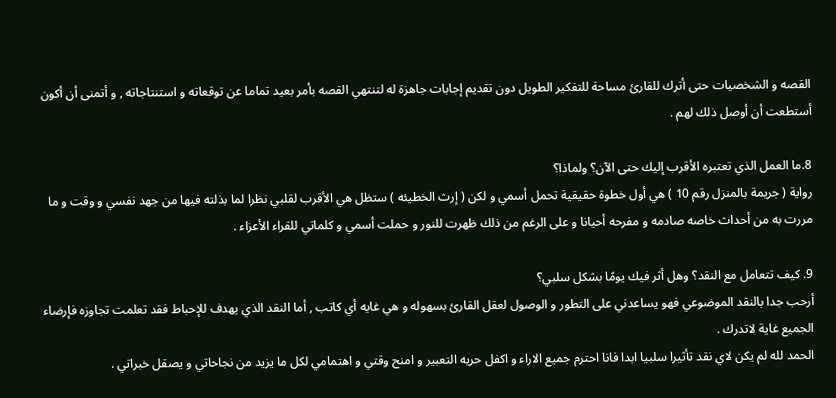القصه و الشخصيات حتى أترك للقارئ مساحة للتفكير الطويل دون تقديم إجابات جاهزة له لتنتهي القصه بأمر بعيد تماما عن توقعاته و استنتاجاته , و أتمنى أن أكون أستطعت أن أوصل ذلك لهم .

8.ما العمل الذي تعتبره الأقرب إليك حتى الآن؟ ولماذا؟
رواية ( جريمة بالمنزل رقم 10 ) هي أول خطوة حقيقية تحمل أسمي و لكن ( إرث الخطيئه ) ستظل هي الأقرب لقلبي نظرا لما بذلته فيها من جهد نفسي و وقت و ما مررت به من أحداث خاصه صادمه و مفرحه أحيانا و على الرغم من ذلك ظهرت للنور و حملت أسمي و كلماتي للقراء الأعزاء .

9. كيف تتعامل مع النقد؟ وهل أثر فيك يومًا بشكل سلبي؟
أرحب جدا بالنقد الموضوعي فهو يساعدني على التطور و الوصول لعقل القارئ بسهوله و هي غايه أي كاتب , أما النقد الذي يهدف للإحباط فقد تعلمت تجاوزه فإرضاء الجميع غاية لاتدرك .
الحمد لله لم يكن لاي نقد تأثيرا سلبيا ابدا فانا احترم جميع الاراء و اكفل حريه التعبير و امنح وقتي و اهتمامي لكل ما يزيد من نجاحاتي و يصقل خبراتي .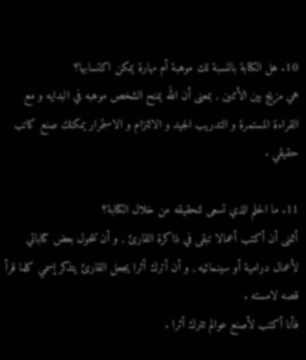10. هل الكتابة بالنسبة لك موهبة أم مهارة يمكن اكتسابها؟
هي مزيج بين الأثنين , بمعنى أن الله يمنح الشخص موهبه في البدايه و مع القراءة المستمرة و التدريب الجيد و الالتزام و الاستمرار يمكنك صنع كاتب حقيقي .

11. ما الحلم الذي تسعى لتحقيقه من خلال الكتابة؟
أتمنى أن أكتب أعمالا تبقى في ذاكرة القارئ , و أن تتحول بعض كتاباتي لأعمال درامية أو سينمائيه , و أن أترك أثرا يجعل القارئ يتذكر إسمي كلما قرأ قصه لامسته .
فأنا أكتب لأصنع عوالم تترك أثرا .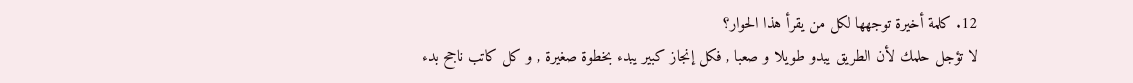12. كلمة أخيرة توجهها لكل من يقرأ هذا الحوار؟
لا تؤجل حلمك لأن الطريق يبدو طويلا و صعبا , فكل إنجاز كبير يبدء بخطوة صغيرة , و كل كاتب ناجح بدء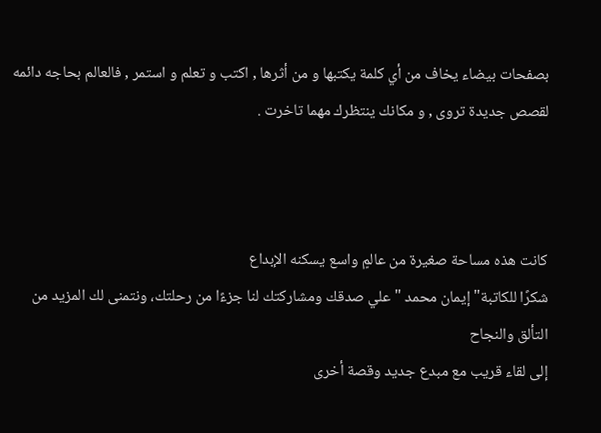بصفحات بيضاء يخاف من أي كلمة يكتبها و من أثرها , اكتب و تعلم و استمر , فالعالم بحاجه دائمه لقصص جديدة تروى , و مكانك ينتظرك مهما تاخرت .



كانت هذه مساحة صغيرة من عالمٍ واسع يسكنه الإبداع
شكرًا للكاتبة" إيمان محمد " علي صدقك ومشاركتك لنا جزءًا من رحلتك، ونتمنى لك المزيد من التألق والنجاح
إلى لقاء قريب مع مبدع جديد وقصة أخرى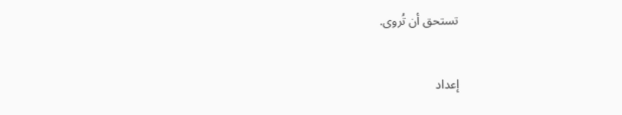تستحق أن تُروى.


إعداد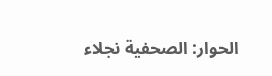الحوار: الصحفية نجلاء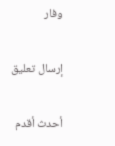وفار

إرسال تعليق

أحدث أقدم